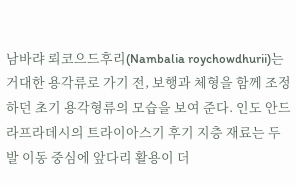남바랴 뢰코으드후리(Nambalia roychowdhurii)는 거대한 용각류로 가기 전, 보행과 체형을 함께 조정하던 초기 용각형류의 모습을 보여 준다. 인도 안드라프라데시의 트라이아스기 후기 지층 재료는 두 발 이동 중심에 앞다리 활용이 더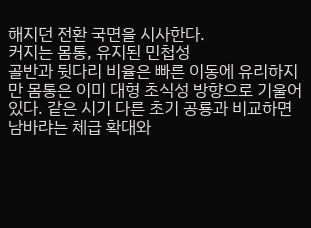해지던 전환 국면을 시사한다.
커지는 몸통, 유지된 민첩성
골반과 뒷다리 비율은 빠른 이동에 유리하지만 몸통은 이미 대형 초식성 방향으로 기울어 있다. 같은 시기 다른 초기 공룡과 비교하면 남바랴는 체급 확대와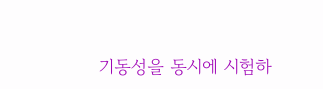기동성을 동시에 시험하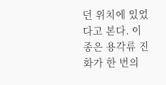던 위치에 있었다고 본다. 이 종은 용각류 진화가 한 번의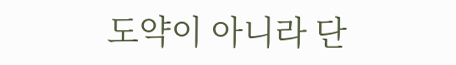도약이 아니라 단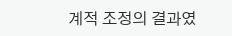계적 조정의 결과였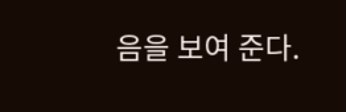음을 보여 준다.